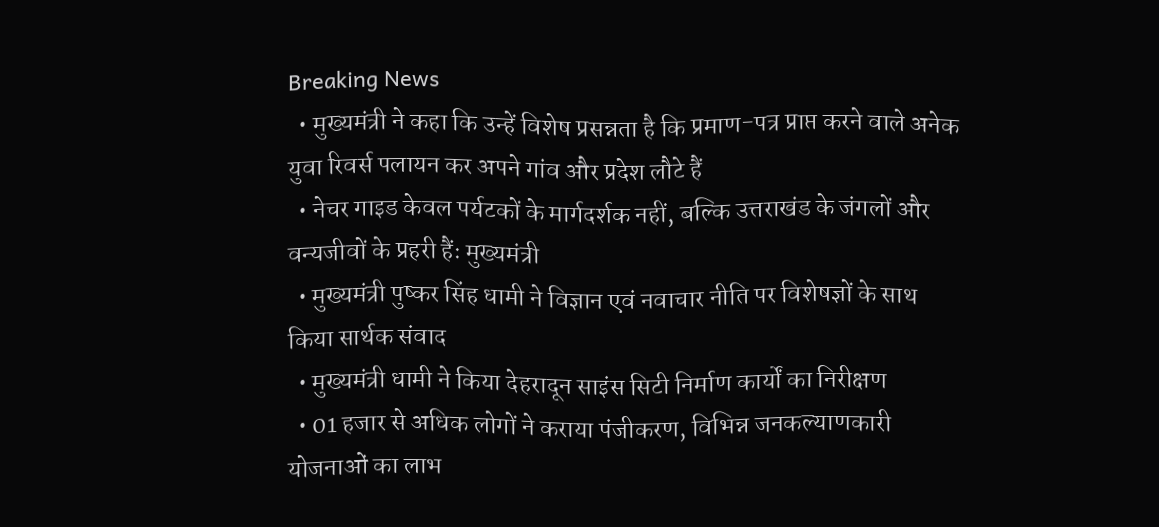Breaking News
  • मुख्यमंत्री ने कहा कि उन्हें विशेष प्रसन्नता है कि प्रमाण-पत्र प्राप्त करने वाले अनेक युवा रिवर्स पलायन कर अपने गांव और प्रदेश लौटे हैं
  • नेचर गाइड केवल पर्यटकों के मार्गदर्शक नहीं, बल्कि उत्तराखंड के जंगलों और वन्यजीवों के प्रहरी हैंः मुख्यमंत्री
  • मुख्यमंत्री पुष्कर सिंह धामी ने विज्ञान एवं नवाचार नीति पर विशेषज्ञों के साथ किया सार्थक संवाद
  • मुख्यमंत्री धामी ने किया देहरादून साइंस सिटी निर्माण कार्यों का निरीक्षण
  • 01 हजार से अधिक लोगों ने कराया पंजीकरण, विभिन्न जनकल्याणकारी योजनाओं का लाभ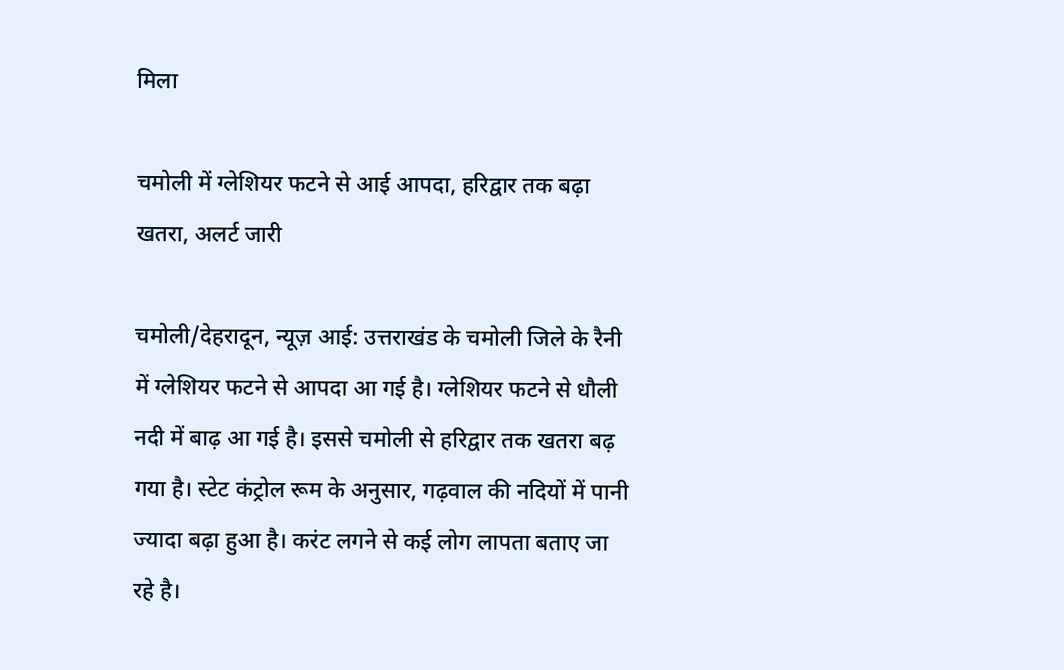मिला

चमोली में ग्लेशियर फटने से आई आपदा, हरिद्वार तक बढ़ा खतरा, अलर्ट जारी

चमोली/देहरादून, न्यूज़ आई: उत्तराखंड के चमोली जिले के रैनी में ग्लेशियर फटने से आपदा आ गई है। ग्लेशियर फटने से धौली नदी में बाढ़ आ गई है। इससे चमोली से हरिद्वार तक खतरा बढ़ गया है। स्टेट कंट्रोल रूम के अनुसार, गढ़वाल की नदियों में पानी ज्यादा बढ़ा हुआ है। करंट लगने से कई लोग लापता बताए जा रहे है।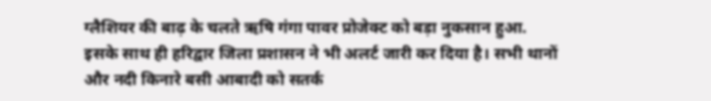ग्लैशियर की बाढ़ के चलते ऋषि गंगा पावर प्रोजेक्ट को बड़ा नुकसान हुआ.
इसके साथ ही हरिद्वार जिला प्रशासन ने भी अलर्ट जारी कर दिया है। सभी थानों और नदी किनारे बसी आबादी को सतर्क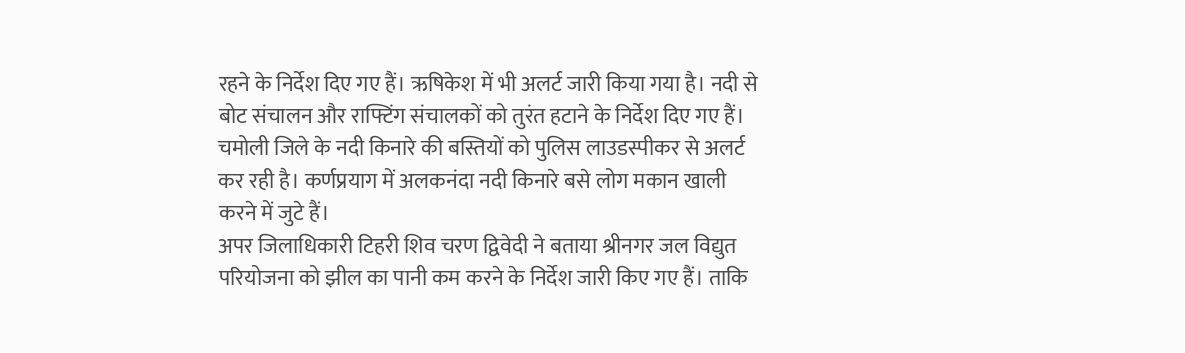रहने के निर्देश दिए गए हैं। ऋषिकेश में भी अलर्ट जारी किया गया है। नदी से बोट संचालन और राफ्टिंग संचालकों को तुरंत हटाने के निर्देश दिए गए हैं।
चमोली जिले के नदी किनारे की बस्तियों को पुलिस लाउडस्पीकर से अलर्ट कर रही है। कर्णप्रयाग में अलकनंदा नदी किनारे बसे लोग मकान खाली करने में जुटे हैं।
अपर जिलाधिकारी टिहरी शिव चरण द्विवेदी ने बताया श्रीनगर जल विद्युत परियोजना को झील का पानी कम करने के निर्देश जारी किए गए हैं। ताकि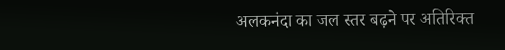अलकनंदा का जल स्तर बढ़ने पर अतिरिक्त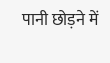पानी छोड़ने में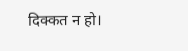दिक्कत न हो।